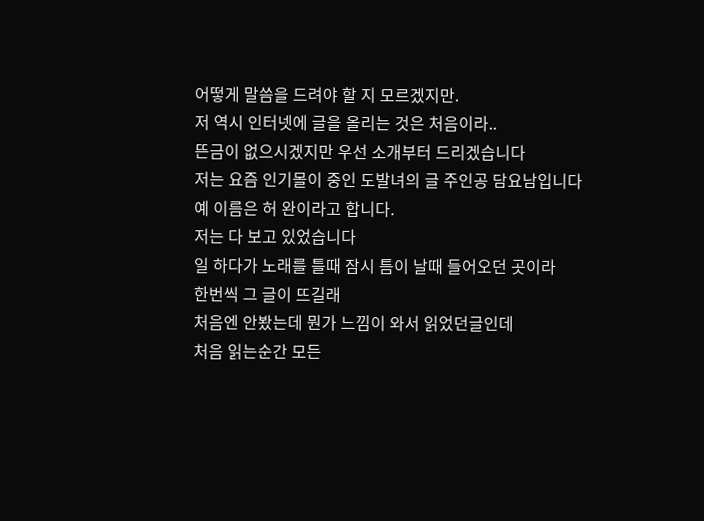어떻게 말씀을 드려야 할 지 모르겠지만.
저 역시 인터넷에 글을 올리는 것은 처음이라..
뜬금이 없으시겠지만 우선 소개부터 드리겠습니다
저는 요즘 인기몰이 중인 도발녀의 글 주인공 담요남입니다
예 이름은 허 완이라고 합니다.
저는 다 보고 있었습니다
일 하다가 노래를 틀때 잠시 틈이 날때 들어오던 곳이라
한번씩 그 글이 뜨길래
처음엔 안봤는데 뭔가 느낌이 와서 읽었던글인데
처음 읽는순간 모든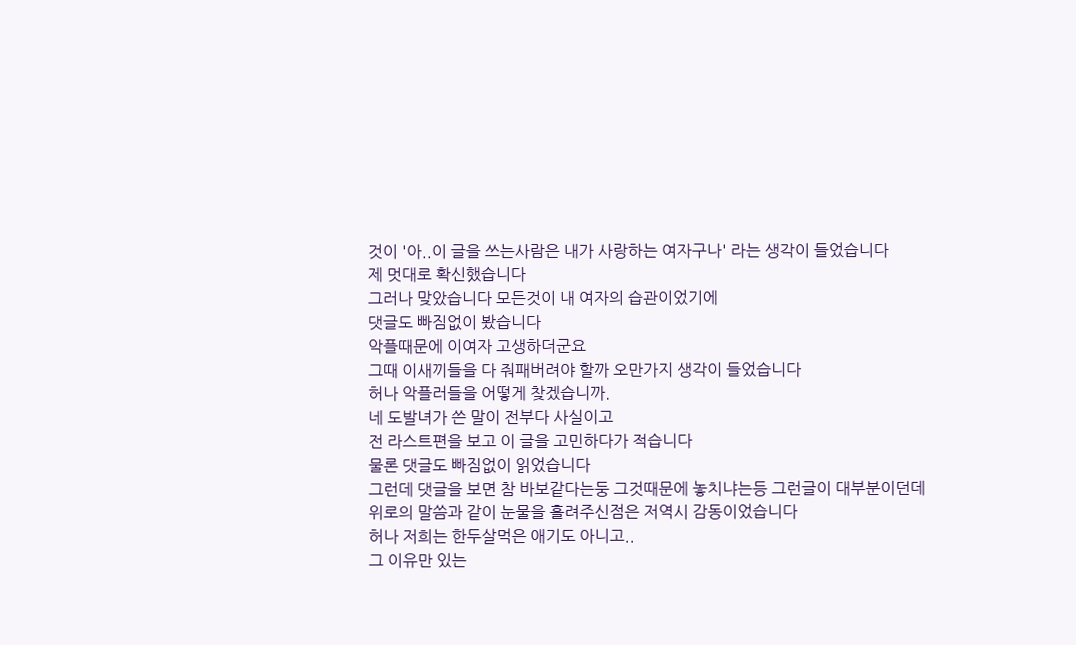것이 '아..이 글을 쓰는사람은 내가 사랑하는 여자구나' 라는 생각이 들었습니다
제 멋대로 확신했습니다
그러나 맞았습니다 모든것이 내 여자의 습관이었기에
댓글도 빠짐없이 봤습니다
악플때문에 이여자 고생하더군요
그때 이새끼들을 다 줘패버려야 할까 오만가지 생각이 들었습니다
허나 악플러들을 어떻게 찾겠습니까.
네 도발녀가 쓴 말이 전부다 사실이고
전 라스트편을 보고 이 글을 고민하다가 적습니다
물론 댓글도 빠짐없이 읽었습니다
그런데 댓글을 보면 참 바보같다는둥 그것때문에 놓치냐는등 그런글이 대부분이던데
위로의 말씀과 같이 눈물을 흘려주신점은 저역시 감동이었습니다
허나 저희는 한두살먹은 애기도 아니고..
그 이유만 있는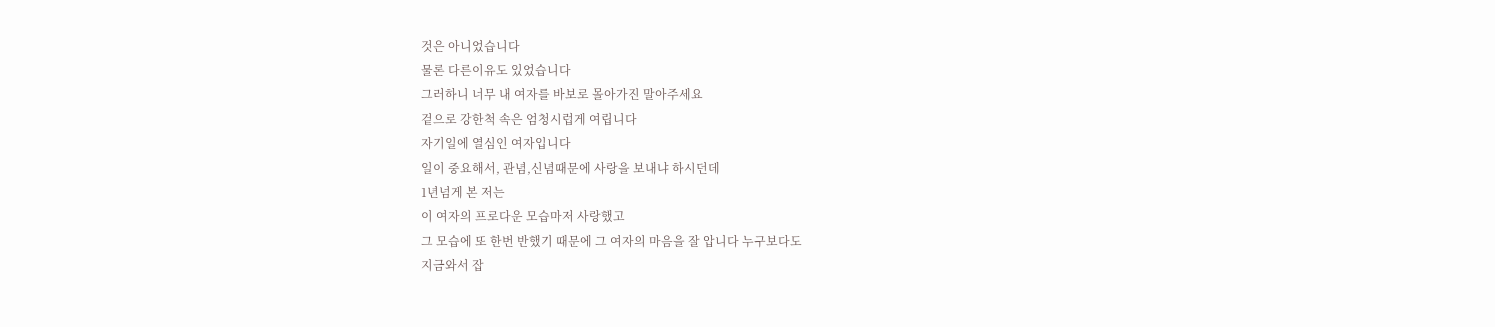것은 아니었습니다
물론 다른이유도 있었습니다
그러하니 너무 내 여자를 바보로 몰아가진 말아주세요
겉으로 강한척 속은 엄청시럽게 여립니다
자기일에 열심인 여자입니다
일이 중요해서, 관념,신념때문에 사랑을 보내냐 하시던데
1년넘게 본 저는
이 여자의 프로다운 모습마저 사랑했고
그 모습에 또 한번 반했기 때문에 그 여자의 마음을 잘 압니다 누구보다도
지금와서 잡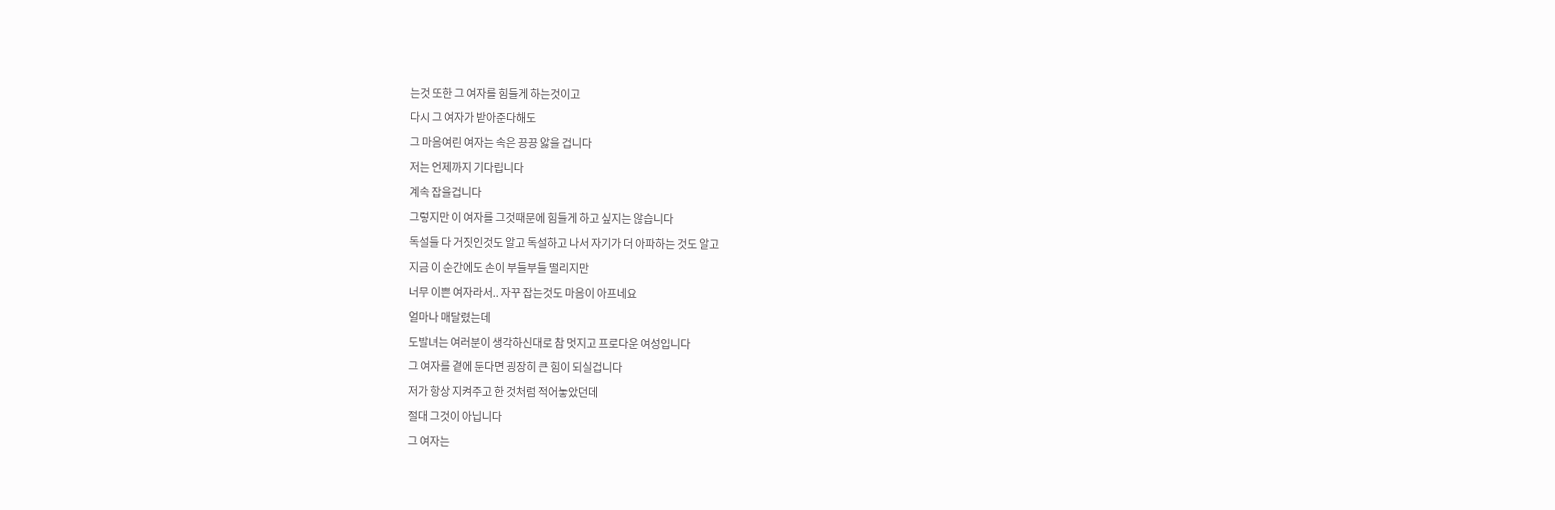는것 또한 그 여자를 힘들게 하는것이고
다시 그 여자가 받아준다해도
그 마음여린 여자는 속은 끙끙 앓을 겁니다
저는 언제까지 기다립니다
계속 잡을겁니다
그렇지만 이 여자를 그것때문에 힘들게 하고 싶지는 않습니다
독설들 다 거짓인것도 알고 독설하고 나서 자기가 더 아파하는 것도 알고
지금 이 순간에도 손이 부들부들 떨리지만
너무 이쁜 여자라서.. 자꾸 잡는것도 마음이 아프네요
얼마나 매달렸는데
도발녀는 여러분이 생각하신대로 참 멋지고 프로다운 여성입니다
그 여자를 곁에 둔다면 굉장히 큰 힘이 되실겁니다
저가 항상 지켜주고 한 것처럼 적어놓았던데
절대 그것이 아닙니다
그 여자는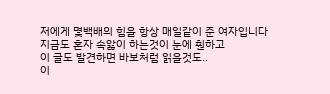저에게 몇백배의 힘을 항상 매일같이 준 여자입니다
지금도 혼자 속앓이 하는것이 눈에 훤하고
이 글도 발견하면 바보처럼 읽을것도..
이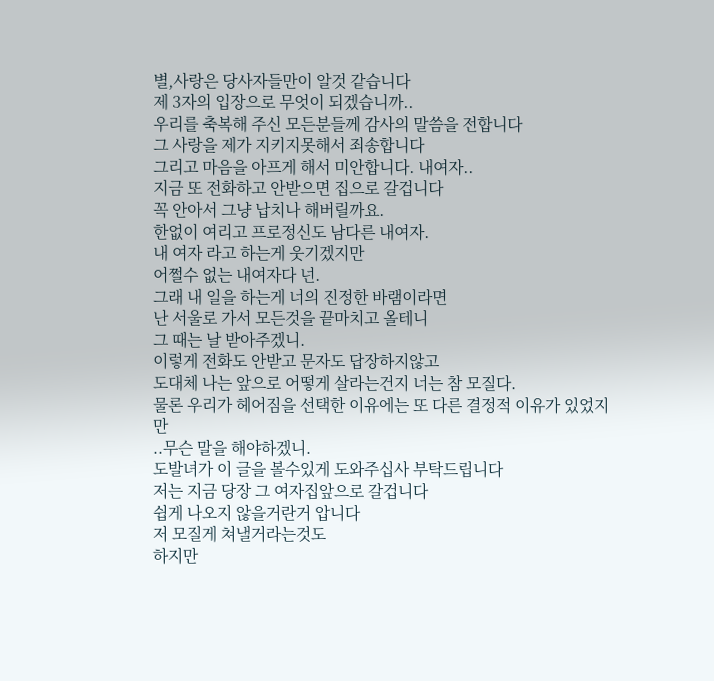별,사랑은 당사자들만이 알것 같습니다
제 3자의 입장으로 무엇이 되겠습니까..
우리를 축복해 주신 모든분들께 감사의 말씀을 전합니다
그 사랑을 제가 지키지못해서 죄송합니다
그리고 마음을 아프게 해서 미안합니다. 내여자..
지금 또 전화하고 안받으면 집으로 갈겁니다
꼭 안아서 그냥 납치나 해버릴까요.
한없이 여리고 프로정신도 남다른 내여자.
내 여자 라고 하는게 웃기겠지만
어쩔수 없는 내여자다 넌.
그래 내 일을 하는게 너의 진정한 바램이라면
난 서울로 가서 모든것을 끝마치고 올테니
그 때는 날 받아주겠니.
이렇게 전화도 안받고 문자도 답장하지않고
도대체 나는 앞으로 어떻게 살라는건지 너는 참 모질다.
물론 우리가 헤어짐을 선택한 이유에는 또 다른 결정적 이유가 있었지만
..무슨 말을 해야하겠니.
도발녀가 이 글을 볼수있게 도와주십사 부탁드립니다
저는 지금 당장 그 여자집앞으로 갈겁니다
쉽게 나오지 않을거란거 압니다
저 모질게 쳐낼거라는것도
하지만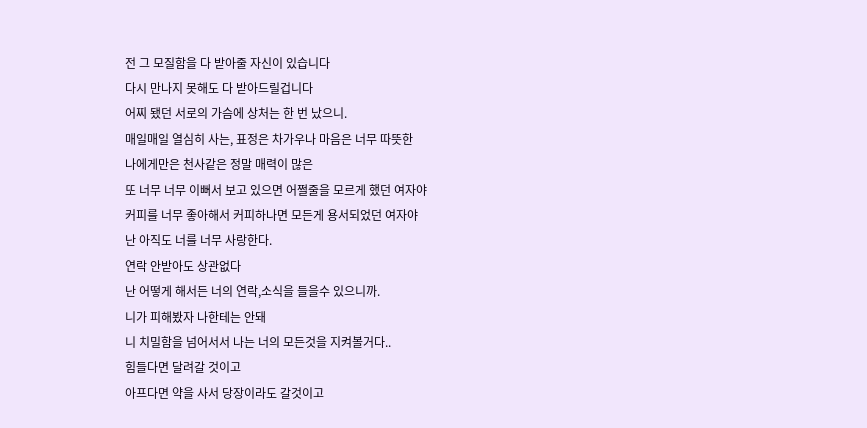전 그 모질함을 다 받아줄 자신이 있습니다
다시 만나지 못해도 다 받아드릴겁니다
어찌 됐던 서로의 가슴에 상처는 한 번 났으니.
매일매일 열심히 사는, 표정은 차가우나 마음은 너무 따뜻한
나에게만은 천사같은 정말 매력이 많은
또 너무 너무 이뻐서 보고 있으면 어쩔줄을 모르게 했던 여자야
커피를 너무 좋아해서 커피하나면 모든게 용서되었던 여자야
난 아직도 너를 너무 사랑한다.
연락 안받아도 상관없다
난 어떻게 해서든 너의 연락,소식을 들을수 있으니까.
니가 피해봤자 나한테는 안돼
니 치밀함을 넘어서서 나는 너의 모든것을 지켜볼거다..
힘들다면 달려갈 것이고
아프다면 약을 사서 당장이라도 갈것이고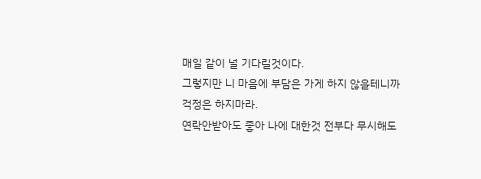매일 같이 널 기다릴것이다.
그렇지만 니 마음에 부담은 가게 하지 않을테니까 걱정은 하지마라.
연락안받아도 좋아 나에 대한것 전부다 무시해도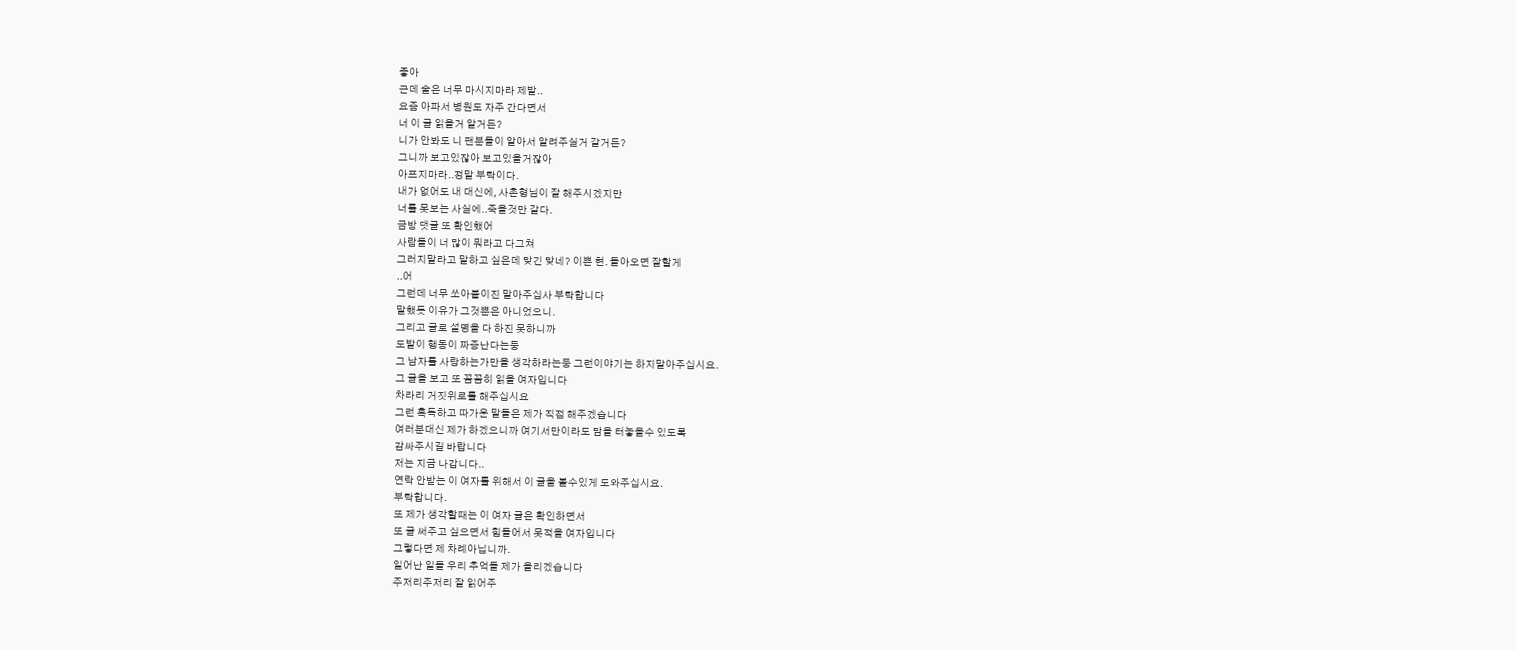좋아
근데 술은 너무 마시지마라 제발..
요즘 아파서 병원도 자주 간다면서
너 이 글 읽을거 알거든?
니가 안봐도 니 팬분들이 알아서 알려주실거 같거든?
그니까 보고있잖아 보고있을거잖아
아프지마라..정말 부탁이다.
내가 없어도 내 대신에, 사촌형님이 잘 해주시겠지만
너를 못보는 사실에..죽을것만 같다.
금방 댓글 또 확인했어
사람들이 너 많이 뭐라고 다그쳐
그러지말라고 말하고 싶은데 맞긴 맞네? 이쁜 현. 돌아오면 잘할게
..어
그런데 너무 쏘아붙이진 말아주십사 부탁합니다
말했듯 이유가 그것뿐은 아니었으니.
그리고 글로 설명을 다 하진 못하니까
도발이 행동이 짜증난다는둥
그 남자를 사랑하는가만을 생각하라는둥 그런이야기는 하지말아주십시요.
그 글을 보고 또 꼼꼼히 읽을 여자입니다
차라리 거짓위로를 해주십시요
그런 혹독하고 따가운 말들은 제가 직접 해주겠습니다
여러분대신 제가 하겠으니까 여기서만이라도 맘을 터놓을수 있도록
감싸주시길 바랍니다
저는 지금 나갑니다..
연락 안받는 이 여자를 위해서 이 글을 볼수있게 도와주십시요.
부탁합니다.
또 제가 생각할때는 이 여자 글은 확인하면서
또 글 써주고 싶으면서 힘들어서 못적을 여자입니다
그렇다면 제 차례아닙니까.
일어난 일들 우리 추억들 제가 올리겠습니다
주저리주저리 잘 읽어주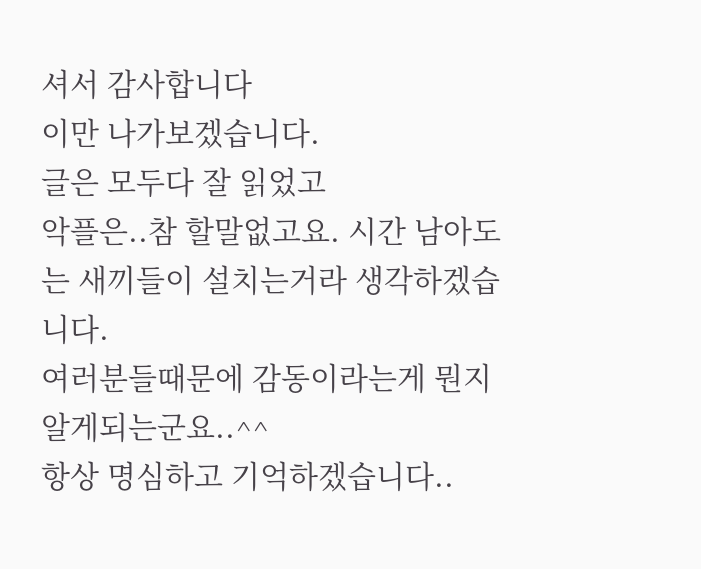셔서 감사합니다
이만 나가보겠습니다.
글은 모두다 잘 읽었고
악플은..참 할말없고요. 시간 남아도는 새끼들이 설치는거라 생각하겠습니다.
여러분들때문에 감동이라는게 뭔지 알게되는군요..^^
항상 명심하고 기억하겠습니다..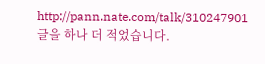http://pann.nate.com/talk/310247901 글을 하나 더 적었습니다.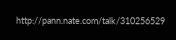http://pann.nate.com/talk/310256529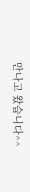만나고 왔습니다^^